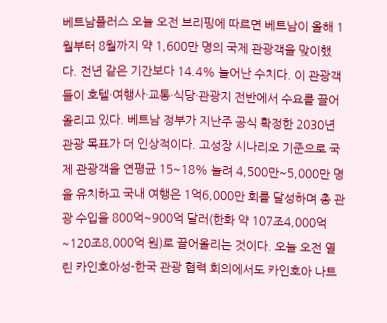베트남플러스 오늘 오전 브리핑에 따르면 베트남이 올해 1월부터 8월까지 약 1,600만 명의 국제 관광객을 맞이했다. 전년 같은 기간보다 14.4% 늘어난 수치다. 이 관광객들이 호텔·여행사·교통·식당·관광지 전반에서 수요를 끌어올리고 있다. 베트남 정부가 지난주 공식 확정한 2030년 관광 목표가 더 인상적이다. 고성장 시나리오 기준으로 국제 관광객을 연평균 15~18% 늘려 4,500만~5,000만 명을 유치하고 국내 여행은 1억6,000만 회를 달성하며 총 관광 수입을 800억~900억 달러(한화 약 107조4,000억~120조8,000억 원)로 끌어올리는 것이다. 오늘 오전 열린 카인호아성-한국 관광 협력 회의에서도 카인호아 나트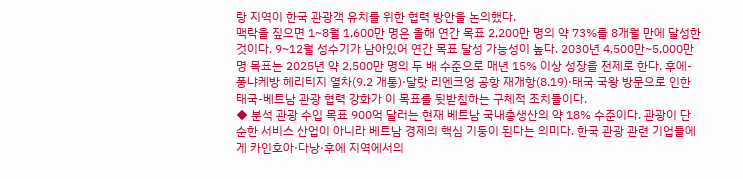랑 지역이 한국 관광객 유치를 위한 협력 방안을 논의했다.
맥락을 짚으면 1~8월 1,600만 명은 올해 연간 목표 2,200만 명의 약 73%를 8개월 만에 달성한 것이다. 9~12월 성수기가 남아있어 연간 목표 달성 가능성이 높다. 2030년 4,500만~5,000만 명 목표는 2025년 약 2,500만 명의 두 배 수준으로 매년 15% 이상 성장을 전제로 한다. 후에-퐁냐케방 헤리티지 열차(9.2 개통)·달랏 리엔크엉 공항 재개항(8.19)·태국 국왕 방문으로 인한 태국-베트남 관광 협력 강화가 이 목표를 뒷받침하는 구체적 조치들이다.
◆ 분석 관광 수입 목표 900억 달러는 현재 베트남 국내총생산의 약 18% 수준이다. 관광이 단순한 서비스 산업이 아니라 베트남 경제의 핵심 기둥이 된다는 의미다. 한국 관광 관련 기업들에게 카인호아·다낭·후에 지역에서의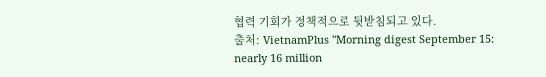협력 기회가 정책적으로 뒷받침되고 있다.
출처: VietnamPlus "Morning digest September 15: nearly 16 million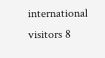international visitors 8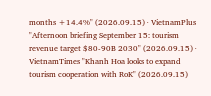months +14.4%" (2026.09.15) · VietnamPlus "Afternoon briefing September 15: tourism revenue target $80-90B 2030" (2026.09.15) · VietnamTimes "Khanh Hoa looks to expand tourism cooperation with RoK" (2026.09.15)